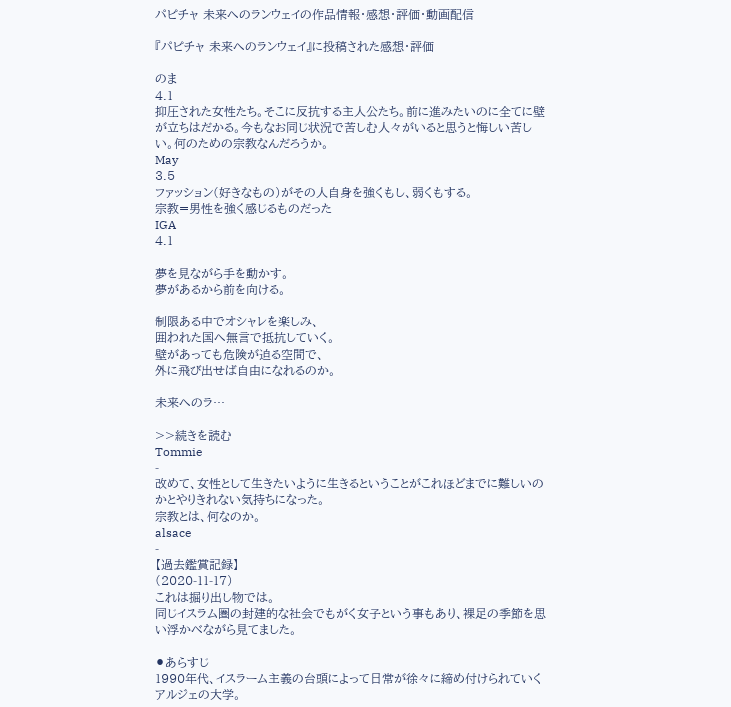パピチャ 未来へのランウェイの作品情報・感想・評価・動画配信

『パピチャ 未来へのランウェイ』に投稿された感想・評価

のま
4.1
抑圧された女性たち。そこに反抗する主人公たち。前に進みたいのに全てに壁が立ちはだかる。今もなお同じ状況で苦しむ人々がいると思うと悔しい苦しい。何のための宗教なんだろうか。
May
3.5
ファッション(好きなもの)がその人自身を強くもし、弱くもする。
宗教=男性を強く感じるものだった
IGA
4.1

夢を見ながら手を動かす。
夢があるから前を向ける。

制限ある中でオシャレを楽しみ、
囲われた国へ無言で抵抗していく。
壁があっても危険が迫る空間で、
外に飛び出せば自由になれるのか。

未来へのラ…

>>続きを読む
Tommie
-
改めて、女性として生きたいように生きるということがこれほどまでに難しいのかとやりきれない気持ちになった。
宗教とは、何なのか。
alsace
-
【過去鑑賞記録】
(2020-11-17)
これは掘り出し物では。
同じイスラム圏の封建的な社会でもがく女子という事もあり、裸足の季節を思い浮かべながら見てました。

⚫あらすじ
1990年代、イスラーム主義の台頭によって日常が徐々に締め付けられていくアルジェの大学。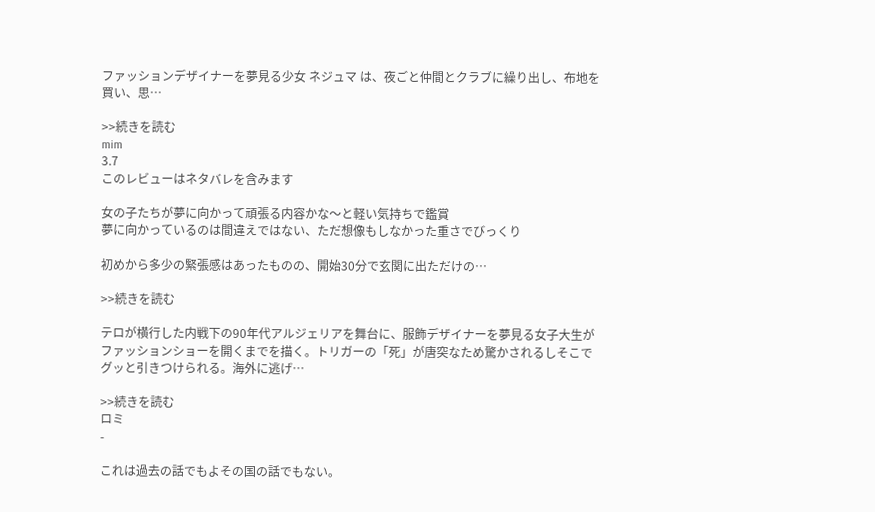ファッションデザイナーを夢見る少女 ネジュマ は、夜ごと仲間とクラブに繰り出し、布地を買い、思…

>>続きを読む
mim
3.7
このレビューはネタバレを含みます

女の子たちが夢に向かって頑張る内容かな〜と軽い気持ちで鑑賞
夢に向かっているのは間違えではない、ただ想像もしなかった重さでびっくり

初めから多少の緊張感はあったものの、開始30分で玄関に出ただけの…

>>続きを読む

テロが横行した内戦下の90年代アルジェリアを舞台に、服飾デザイナーを夢見る女子大生がファッションショーを開くまでを描く。トリガーの「死」が唐突なため驚かされるしそこでグッと引きつけられる。海外に逃げ…

>>続きを読む
ロミ
-

これは過去の話でもよその国の話でもない。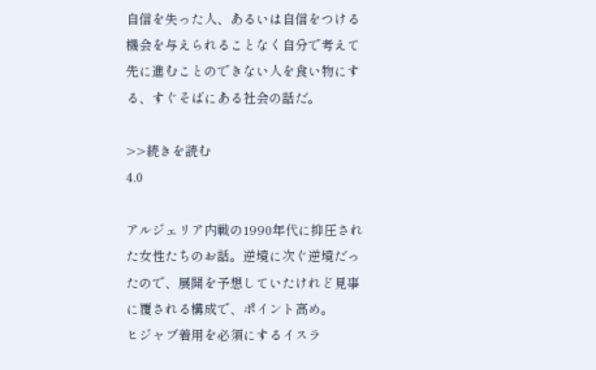自信を失った人、あるいは自信をつける機会を与えられることなく自分で考えて先に進むことのできない人を食い物にする、すぐそばにある社会の話だ。

>>続きを読む
4.0

アルジェリア内戦の1990年代に抑圧された女性たちのお話。逆境に次ぐ逆境だったので、展開を予想していたけれど見事に覆される構成で、ポイント高め。
ヒジャブ着用を必須にするイスラ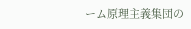ーム原理主義集団の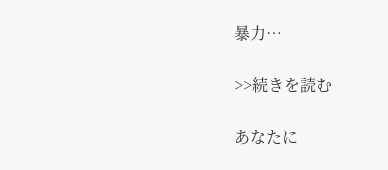暴力…

>>続きを読む

あなたに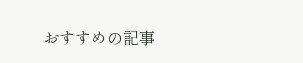おすすめの記事